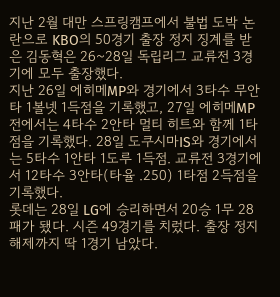지난 2월 대만 스프링캠프에서 불법 도박 논란으로 KBO의 50경기 출장 정지 징계를 받은 김동혁은 26~28일 독립리그 교류전 3경기에 모두 출장했다.
지난 26일 에히메MP와 경기에서 3타수 무안타 1볼넷 1득점을 기록했고, 27일 에히메MP전에서는 4타수 2안타 멀티 히트와 함께 1타점을 기록했다. 28일 도쿠시마IS와 경기에서는 5타수 1안타 1도루 1득점. 교류전 3경기에서 12타수 3안타(타율 .250) 1타점 2득점을 기록했다.
롯데는 28일 LG에 승리하면서 20승 1무 28패가 됐다. 시즌 49경기를 치렀다. 출장 정지 해제까지 딱 1경기 남았다.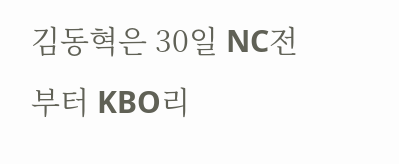김동혁은 30일 NC전부터 KBO리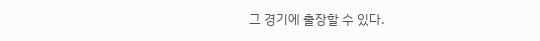그 경기에 출장할 수 있다.